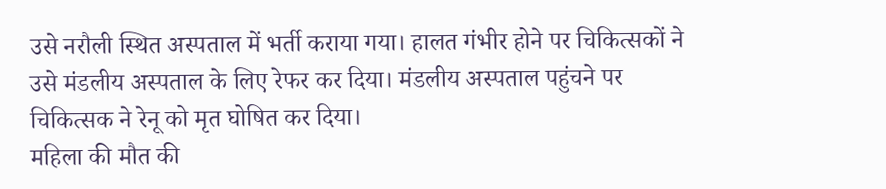उसे नरौली स्थित अस्पताल में भर्ती कराया गया। हालत गंभीर होने पर चिकित्सकों ने उसे मंडलीय अस्पताल के लिए रेफर कर दिया। मंडलीय अस्पताल पहुंचने पर चिकित्सक ने रेनू को मृत घोषित कर दिया।
महिला की मौत की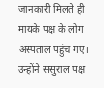जानकारी मिलते ही मायके पक्ष के लोग अस्पताल पहुंच गए। उन्होंने ससुराल पक्ष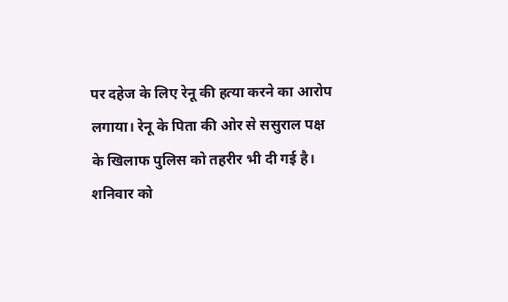पर दहेज के लिए रेनू की हत्या करने का आरोप लगाया। रेनू के पिता की ओर से ससुराल पक्ष के खिलाफ पुलिस को तहरीर भी दी गई है।
शनिवार को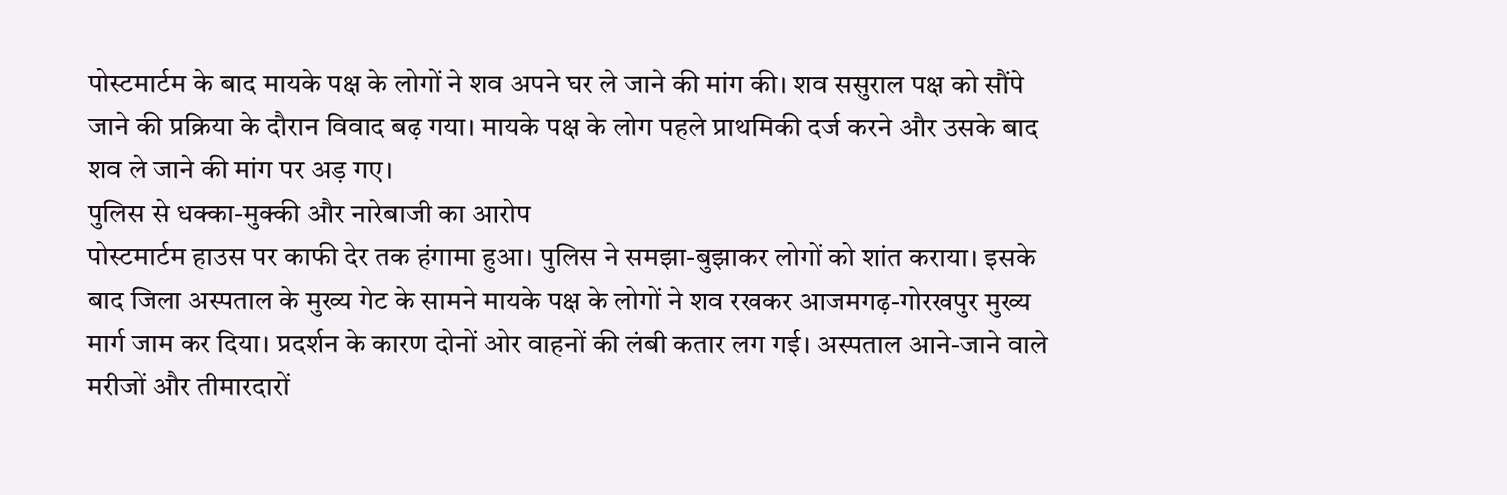पोस्टमार्टम के बाद मायके पक्ष के लोगों ने शव अपने घर ले जाने की मांग की। शव ससुराल पक्ष को सौंपे जाने की प्रक्रिया के दौरान विवाद बढ़ गया। मायके पक्ष के लोग पहले प्राथमिकी दर्ज करने और उसके बाद शव ले जाने की मांग पर अड़ गए।
पुलिस से धक्का-मुक्की और नारेबाजी का आरोप
पोस्टमार्टम हाउस पर काफी देर तक हंगामा हुआ। पुलिस ने समझा-बुझाकर लोगों को शांत कराया। इसके बाद जिला अस्पताल के मुख्य गेट के सामने मायके पक्ष के लोगों ने शव रखकर आजमगढ़-गोरखपुर मुख्य मार्ग जाम कर दिया। प्रदर्शन के कारण दोनों ओर वाहनों की लंबी कतार लग गई। अस्पताल आने-जाने वाले मरीजों और तीमारदारों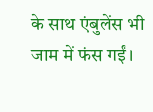के साथ एंबुलेंस भी जाम में फंस गईं।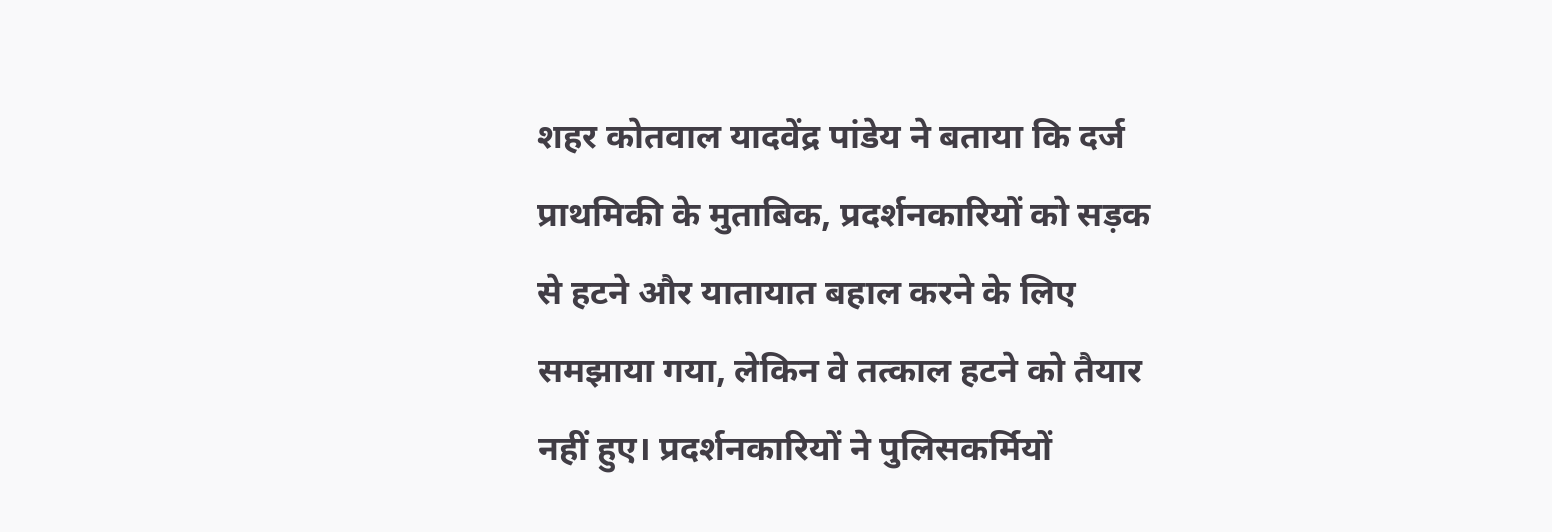शहर कोतवाल यादवेंद्र पांडेय ने बताया कि दर्ज प्राथमिकी के मुताबिक, प्रदर्शनकारियों को सड़क से हटने और यातायात बहाल करने के लिए समझाया गया, लेकिन वे तत्काल हटने को तैयार नहीं हुए। प्रदर्शनकारियों ने पुलिसकर्मियों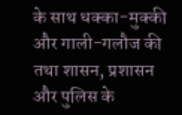के साथ धक्का-मुक्की और गाली-गलौज की तथा शासन, प्रशासन और पुलिस के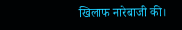खिलाफ नारेबाजी की।